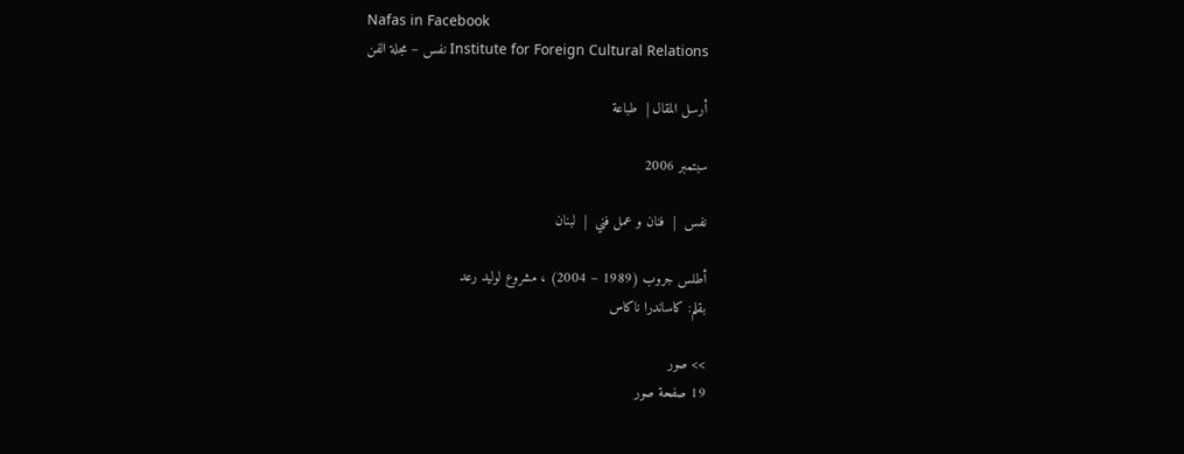Nafas in Facebook
Institute for Foreign Cultural Relations نفس – مجلة الفن

أرسل المقال |  طباعة

سبتمبر 2006

نفس  |  فنان و عمل فني  |  لبنان

أطلس جروب (1989 – 2004) ، مشروع لوليد رعد
بقلم: كاساندرا ناكاس

>> صور
19 صفحة صور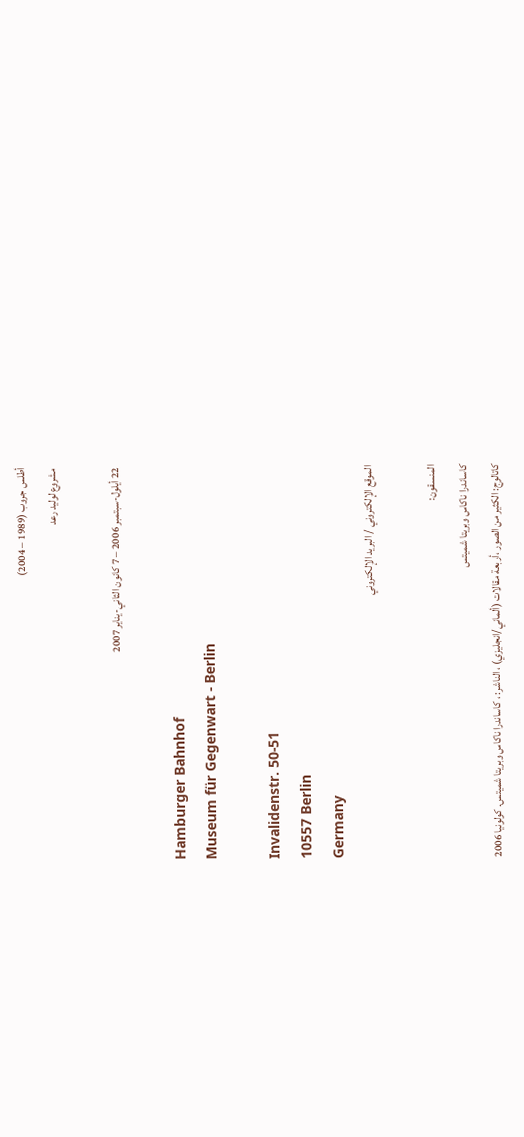أطلس جروب (1989 – 2004)
مشروع لوليد رعد

22 أيلول-سبتمبر 2006 – 7 كانون الثاني-يناير 2007

Hamburger Bahnhof
Museum für Gegenwart - Berlin

Invalidenstr. 50-51
10557 Berlin
Germany
الموقع الإلكتروني / البريد الإلكتروني

المنسقون:
كاساندرا ناكاس وبريتا شميتس
كاتالوج: الكثير من الصور ،أربعة مقالات (ألماني/انجليزي) ، الناشر: ، كاساندرا ناكاس وبريتا شميتس. كولونيا 2006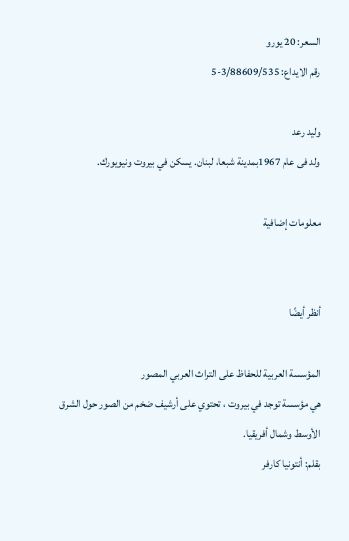السعر: 20 يورو
رقم الايداع: 3/88609/535-5

وليد رعد
ولد فى عام 1967بمدينة شبعا، لبنان. يسكن في بيروت ونيويورك.

معلومات إضافية


أنظر أيضًا

المؤسسة العربية للحفاظ على التراث العربي المصور
هي مؤسسة توجد في بيروت ، تحتوي على أرشيف ضخم من الصور حول الشرق الأوسط وشمال أفريقيا.
بقلم: أنتونيا كارفر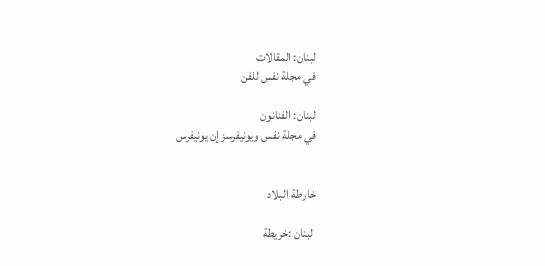لبنان: المقالات
في مجلة نفس للفن

لبنان: الفنانون
في مجلة نفس ويونيفرسز إن يونيفرس


خارطة البلاد

 لبنان :خريطة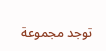توجد مجموعة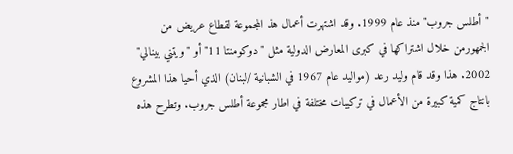"أطلس جروب" منذ عام 1999. وقد اشتهرت أعمال هذ المجموعة لقطاع عريض من الجمهورمن خلال اشتراكها في كبرى المعارض الدولية مثل "دوكومنتا 11" أو "ويتني بينالي" 2002. هذا وقد قام وليد رعد (مواليد عام 1967 في الشبانية /لبنان) الذي أحيا هذا المشروع بانتاج كمية كبيرة من الأعمال في تركيبات مختلفة في اطار مجموعة أطلس جروب. وتطرح هذه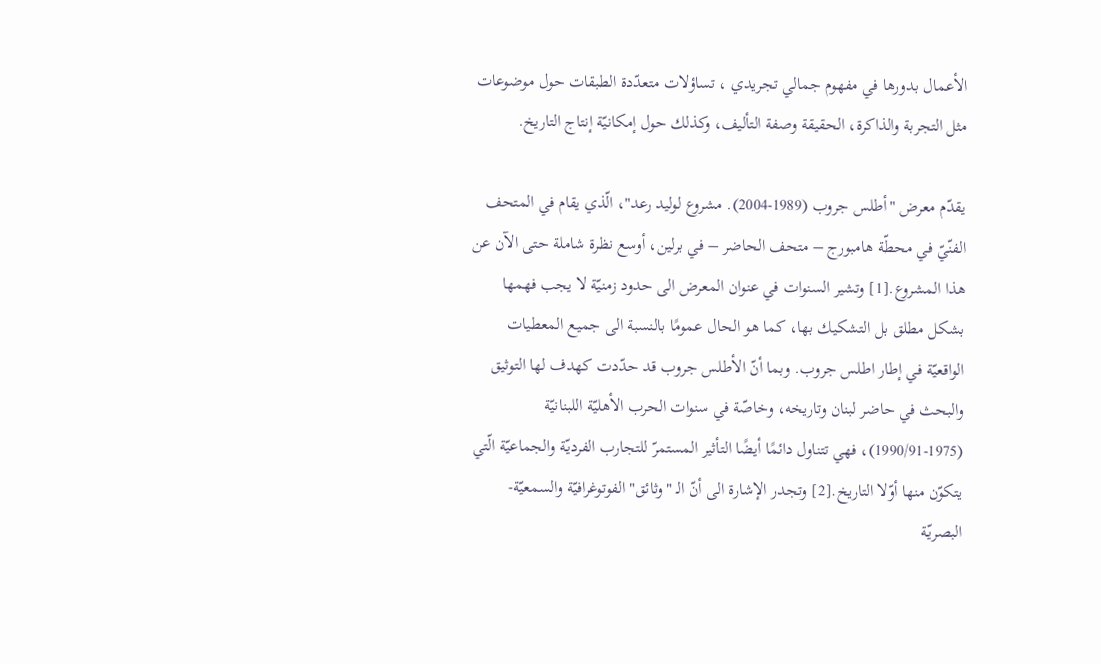الأعمال بدورها في مفهوم جمالي تجريدي ، تساؤلات متعدّدة الطبقات حول موضوعات مثل التجربة والذاكرة، الحقيقة وصفة التأليف، وكذلك حول إمكانيّة إنتاج التاريخ.

يقدّم معرض "أطلس جروب (1989-2004). مشروع لوليد رعد"، الّذي يقام في المتحف الفنّيّ في محطّة هامبورج – متحف الحاضر – في برلين، أوسع نظرة شاملة حتى الآن عن هذا المشروع.[1] وتشير السنوات في عنوان المعرض الى حدود زمنيّة لا يجب فهمها بشكل مطلق بل التشكيك بها، كما هو الحال عمومًا بالنسبة الى جميع المعطيات الواقعيّة في إطار اطلس جروب. وبما أنّ الأطلس جروب قد حدّدت كهدف لها التوثيق والبحث في حاضر لبنان وتاريخه، وخاصّة في سنوات الحرب الأهليّة اللبنانيّة (1975-1990/91)، فهي تتناول دائمًا أيضًا التأثير المستمرّ للتجارب الفرديّة والجماعيّة الّتي يتكوّن منها أوّلا التاريخ.[2] وتجدر الإشارة الى أنّ الـ "وثائق" الفوتوغرافيّة والسمعيّة-البصريّة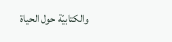والكتابيّة حول الحياة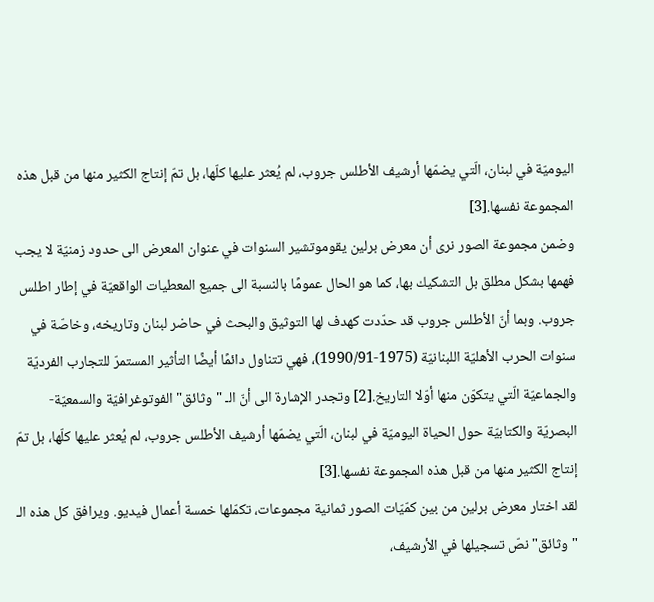اليوميّة في لبنان، الّتي يضمّها أرشيف الأطلس جروب، لم يُعثر عليها كلّها، بل تمّ إنتاج الكثير منها من قبل هذه المجموعة نفسها.[3]
وضمن مجموعة الصور نرى أن معرض برلين يقوموتشير السنوات في عنوان المعرض الى حدود زمنيّة لا يجب فهمها بشكل مطلق بل التشكيك بها، كما هو الحال عمومًا بالنسبة الى جميع المعطيات الواقعيّة في إطار اطلس جروب. وبما أنّ الأطلس جروب قد حدّدت كهدف لها التوثيق والبحث في حاضر لبنان وتاريخه، وخاصّة في سنوات الحرب الأهليّة اللبنانيّة (1975-1990/91)، فهي تتناول دائمًا أيضًا التأثير المستمرّ للتجارب الفرديّة والجماعيّة الّتي يتكوّن منها أوّلا التاريخ.[2] وتجدر الإشارة الى أنّ الـ "وثائق" الفوتوغرافيّة والسمعيّة-البصريّة والكتابيّة حول الحياة اليوميّة في لبنان، الّتي يضمّها أرشيف الأطلس جروب، لم يُعثر عليها كلّها، بل تمّ إنتاج الكثير منها من قبل هذه المجموعة نفسها.[3]
لقد اختار معرض برلين من بين كمّيّات الصور ثمانية مجموعات، تكمّلها خمسة أعمال فيديو. ويرافق كل هذه الـ "وثائق" نصّ تسجيلها في الأرشيف،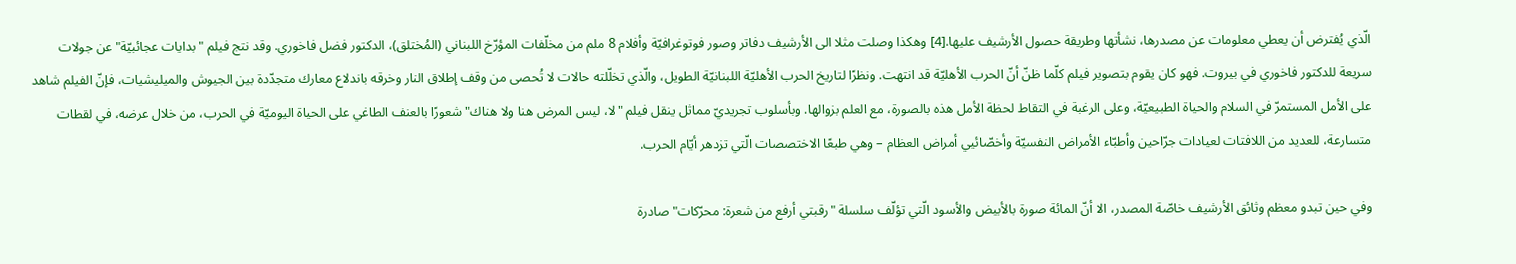الّذي يُفترض أن يعطي معلومات عن مصدرها، نشأتها وطريقة حصول الأرشيف عليها.[4] وهكذا وصلت مثلا الى الأرشيف دفاتر وصور فوتوغرافيّة وأفلام 8 ملم من مخلّفات المؤرّخ اللبناني (المُختلق)، الدكتور فضل فاخوري. وقد نتج فيلم "بدايات عجائبيّة" عن جولات سريعة للدكتور فاخوري في بيروت. فهو كان يقوم بتصوير فيلم كلّما ظنّ أنّ الحرب الأهليّة قد انتهت. ونظرًا لتاريخ الحرب الأهليّة اللبنانيّة الطويل، والّذي تخلّلته حالات لا تُحصى من وقف إطلاق النار وخرقه باندلاع معارك متجدّدة بين الجيوش والميليشيات، فإنّ الفيلم شاهد على الأمل المستمرّ في السلام والحياة الطبيعيّة، وعلى الرغبة في التقاط لحظة الأمل هذه بالصورة، مع العلم بزوالها. وبأسلوب تجريديّ مماثل ينقل فيلم "لا، ليس المرض هنا ولا هناك" شعورًا بالعنف الطاغي على الحياة اليوميّة في الحرب، من خلال عرضه، في لقطات متسارعة، للعديد من اللافتات لعيادات جرّاحين وأطبّاء الأمراض النفسيّة وأخصّائيي أمراض العظام – وهي طبعًا الاختصصات الّتي تزدهر أيّام الحرب.

وفي حين تبدو معظم وثائق الأرشيف خاصّة المصدر، الا أنّ المائة صورة بالأبيض والأسود الّتي تؤلّف سلسلة "رقبتي أرفع من شعرة: محرّكات" صادرة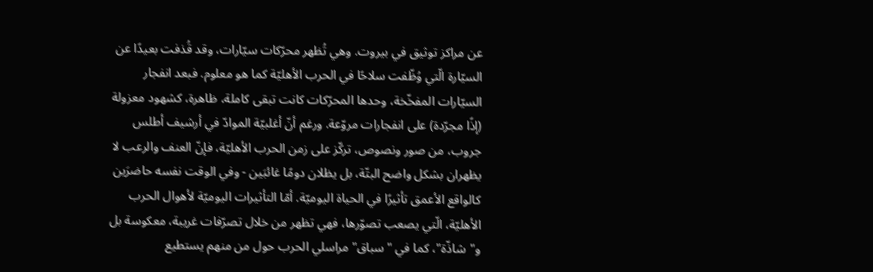عن مراكز توثيق في بيروت. وهي تُظهر محرّكات سيّارات، وقد قُذفت بعيدًا عن السيّارة الّتي وُظّفت سلاحًا في الحرب الأهليّة كما هو معلوم. فبعد انفجار السيّارات المفخّخة، وحدها المحرّكات كانت تبقى كاملة، ظاهرة، كشهود معزولة (إذًا مجرّدة) على انفجارات مروّعة. ورغم أنّ أغلبيّة الموادّ في أرشيف أطلس جروب، من صور ونصوص، تركّز على زمن الحرب الأهليّة، فإنّ العنف والرعب لا يظهران بشكل واضح البتّة، بل يظلان دومًا غائبَين - وفي الوقت نفسه حاضرَين كالواقع الأعمق تأثيرًا في الحياة اليوميّة. أمّا التأثيرات اليوميّة لأهوال الحرب الأهليّة، الّتي يصعب تصوّرها، فهي تظهر من خلال تصرّفات غريبة، معكوسة بل و"شاذّة"، كما في "سباق" مراسلي الحرب حول من منهم يستطيع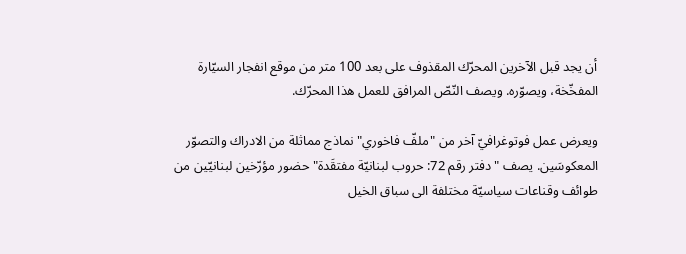أن يجد قبل الآخرين المحرّك المقذوف على بعد 100 متر من موقع انفجار السيّارة المفخّخة، ويصوّره. ويصف النّصّ المرافق للعمل هذا المحرّك.

ويعرض عمل فوتوغرافيّ آخر من "ملفّ فاخوري" نماذج مماثلة من الادراك والتصوّر المعكوسَين. يصف "دفتر رقم 72: حروب لبنانيّة مفتقَدة" حضور مؤرّخين لبنانيّين من طوائف وقناعات سياسيّة مختلفة الى سباق الخيل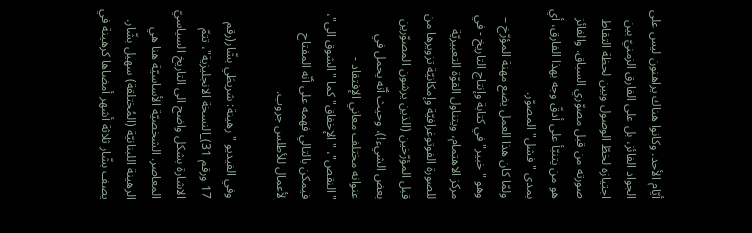أيّام الأحد. وكانوا هناك يراهنون ليس على الجواد الفائز، بل على الفارق الزمنيّ بين اجتيازه لخطّ الوصول وبين لحظة التقاط صورته من قبل مصوّري السباق. والفائز هو من يتنبّأ على أدقّ وجه بهذا الفارق، أي بمدى "فشل" المصوّر.
ولمّا كان هذا العمل يضع مهنة المؤرّخ – وهو "خبير" في كتابة وإنتاج التاريخ - في مركز الاهتمام، ويتناول القوّة التعبيريّة للصورة الفوتوغرافيّة وإمكانيّة تزويرها من قبل المؤرّخين (الذين يرشون المصوّرين بعض الشيء!)، وحيث أنّه يحمل في عنوانه مختلف معاني الإفتقاد - "النقص"، "الإخفاق" كما "الشوق الى"، فيمكن بالتالي فهمه على أنّه المفتاح لأعمال للأطلس جروب.

وفي الفيديو "رهينة: شريطَي بشّار(رقم 17 ورقم 31)_النسخة الانجليزية"، تتمّ الاشارة بشكل واضح الى التاريخ السياسيّ المعاصر. الشخصيّة الأساسيّة هنا هي الرهينة اللبنانيّة (المُختلقة) سهيل بشّار. يصف بشّار ثلاثة أشهر أمضاها كرهينة في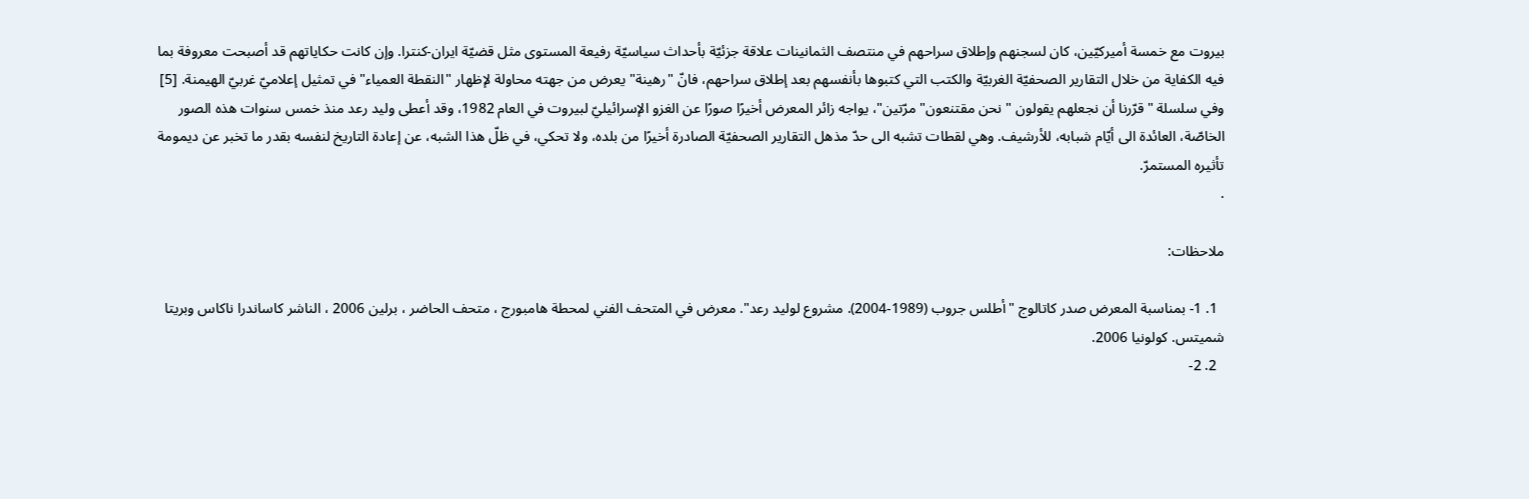بيروت مع خمسة أميركيّين، كان لسجنهم وإطلاق سراحهم في منتصف الثمانينات علاقة جزئيّة بأحداث سياسيّة رفيعة المستوى مثل قضيّة ايران-كنترا. وإن كانت حكاياتهم قد أصبحت معروفة بما فيه الكفاية من خلال التقارير الصحفيّة الغربيّة والكتب التي كتبوها بأنفسهم بعد إطلاق سراحهم، فانّ "رهينة" يعرض من جهته محاولة لإظهار "النقطة العمياء" في تمثيل إعلاميّ غربيّ الهيمنة. [5] وفي سلسلة "قرّرنا أن نجعلهم يقولون "نحن مقتنعون" مرّتين"، يواجه زائر المعرض أخيرًا صورًا عن الغزو الإسرائيليّ لبيروت في العام 1982، وقد أعطى وليد رعد منذ خمس سنوات هذه الصور الخاصّة، العائدة الى أيّام شبابه، للأرشيف. وهي لقطات تشبه الى حدّ مذهل التقارير الصحفيّة الصادرة أخيرًا من بلده، ولا تحكي، في ظلّ هذا الشبه، عن إعادة التاريخ لنفسه بقدر ما تخبر عن ديمومة تأثيره المستمرّ.
.

ملاحظات:

  1. 1- بمناسبة المعرض صدر كاتالوج "أطلس جروب (1989-2004). مشروع لوليد رعد". معرض في المتحف الفني لمحطة هامبورج ، متحف الحاضر ، برلين 2006 ، الناشر كاساندرا ناكاس وبريتا شميتس. كولونيا 2006.
  2. 2-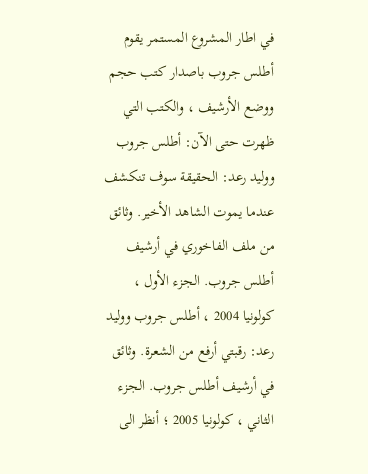في اطار المشروع المستمر يقوم أطلس جروب باصدار كتب حجم ووضع الأرشيف ، والكتب التي ظهرت حتى الآن: أطلس جروب ووليد رعد: الحقيقة سوف تنكشف عندما يموت الشاهد الأخير. وثائق من ملف الفاخوري في أرشيف أطلس جروب. الجزء الأول ، كولونيا 2004 ، أطلس جروب ووليد رعد: رقبتي أرفع من الشعرة. وثائق في أرشيف أطلس جروب. الجزء الثاني ، كولونيا 2005 ؛ أنظر الى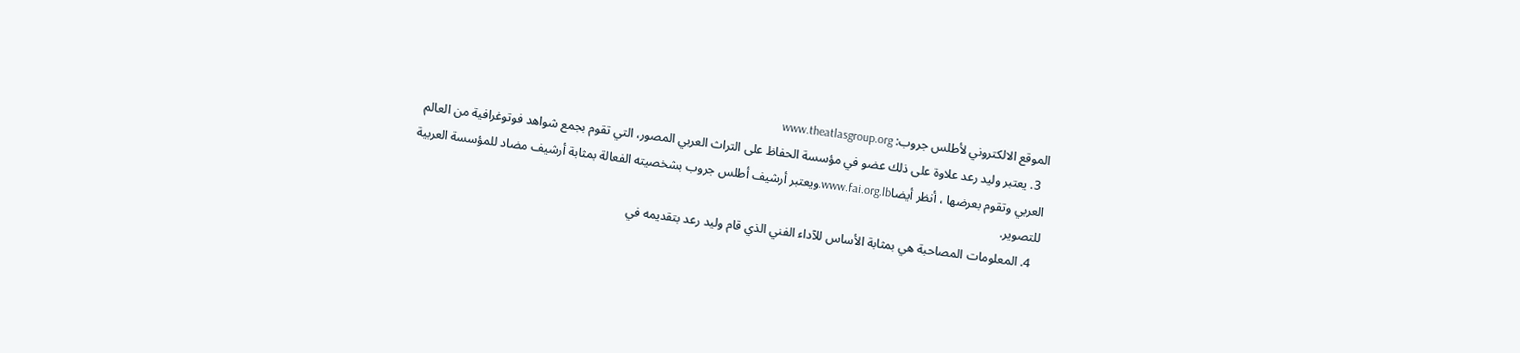الموقع الالكتروني لأطلس جروب: www.theatlasgroup.org
  3. يعتبر وليد رعد علاوة على ذلك عضو في مؤسسة الحفاظ على التراث العربي المصور، التي تقوم بجمع شواهد فوتوغرافية من العالم العربي وتقوم بعرضها ، أنظر أيضاwww.fai.org.lb.ويعتبر أرشيف أطلس جروب بشخصيته الفعالة بمثابة أرشيف مضاد للمؤسسة العربية للتصوير.
  4. المعلومات المصاحبة هي بمثابة الأساس للآداء الفني الذي قام وليد رعد بتقديمه في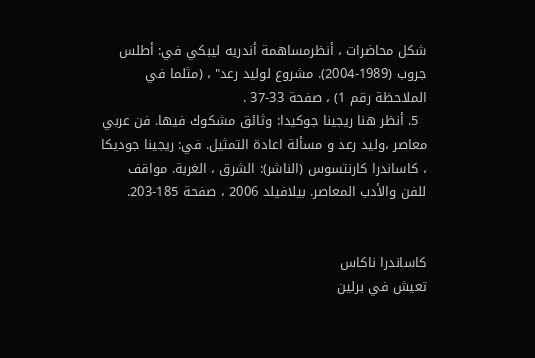شكل محاضرات ، أنظرمساهمة أندريه ليبكي في: أطلس جروب (1989-2004). مشروع لوليد رعد" ، (مثلما في الملاحظة رقم 1) ، صفحة 33-37 .
  5. أنظر هنا ريجينا جوكيدا: وثائق مشكوك فيها. فن عربي معاصر ،وليد رعد و مسألة اعادة التمثيل. في: ريجينا جوديكا ، كاساندرا كارنتسوس (الناشر): الشرق ، الغربة. مواقف للفن والأدب المعاصر. بيلافيلد 2006 ، صفحة 185-203.


كاساندرا ناكاس
تعيش في برلين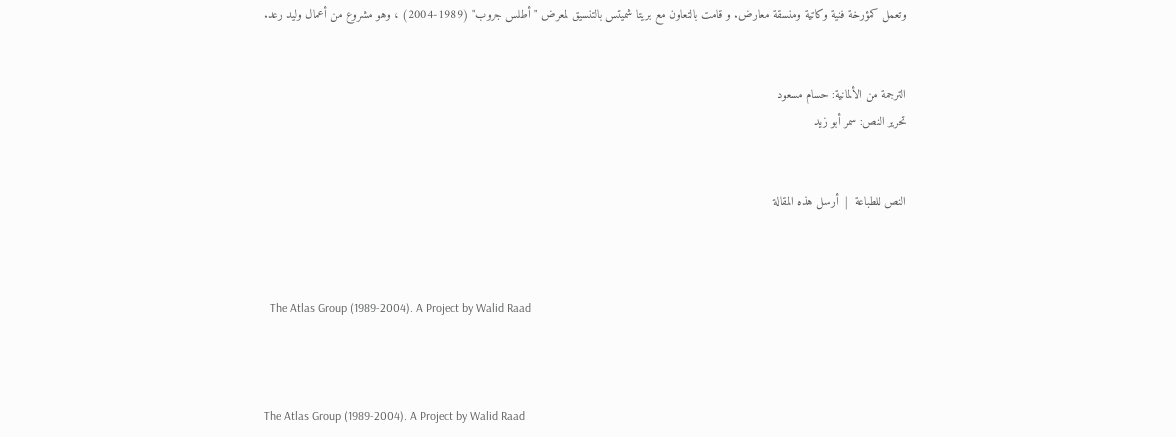وتعمل كمؤرخة فنية وكاتية ومنسقة معارض. و قامت بالتعاون مع بريتا شميتس بالتنسيق لمعرض "أطلس جروب" (1989-2004) ، وهو مشروع من أعمال وليد رعد.


الترجمة من الألمانية: حسام مسعود
تحرير النص: سمر أبو زيد


النص للطباعة  |  أرسل هذه المقالة



  The Atlas Group (1989-2004). A Project by Walid Raad



The Atlas Group (1989-2004). A Project by Walid Raad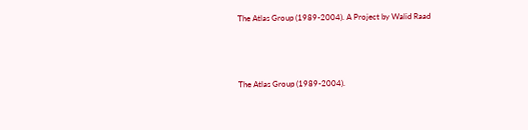The Atlas Group (1989-2004). A Project by Walid Raad



The Atlas Group (1989-2004).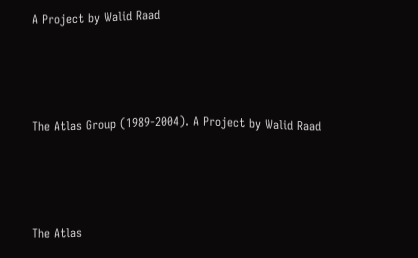A Project by Walid Raad



The Atlas Group (1989-2004). A Project by Walid Raad



The Atlas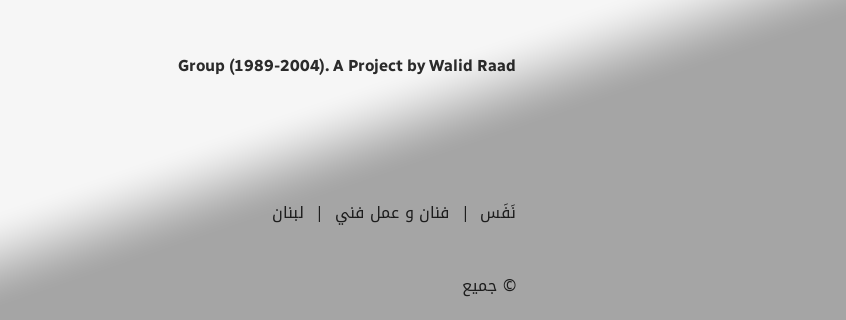Group (1989-2004). A Project by Walid Raad



نَفَس  |  فنان و عمل فني  |  لبنان

© جميع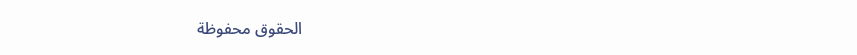الحقوق محفوظة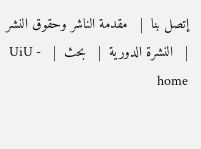إتصل بنا  |   مقدمة الناشر وحقوق النشر  |   النشرة الدورية  |   بحث  |   UiU - home